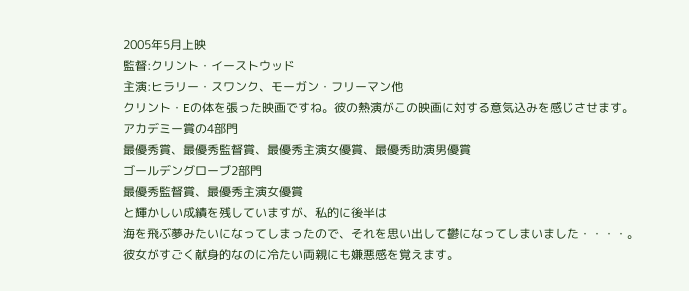2005年5月上映
監督:クリント・イーストウッド
主演:ヒラリー・スワンク、モーガン・フリーマン他
クリント・Eの体を張った映画ですね。彼の熱演がこの映画に対する意気込みを感じさせます。
アカデミー賞の4部門
最優秀賞、最優秀監督賞、最優秀主演女優賞、最優秀助演男優賞
ゴールデングローブ2部門
最優秀監督賞、最優秀主演女優賞
と輝かしい成績を残していますが、私的に後半は
海を飛ぶ夢みたいになってしまったので、それを思い出して鬱になってしまいました・・・・。
彼女がすごく献身的なのに冷たい両親にも嫌悪感を覚えます。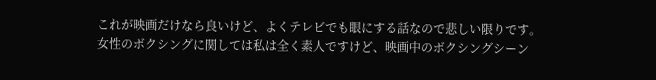これが映画だけなら良いけど、よくテレビでも眼にする話なので悲しい限りです。
女性のボクシングに関しては私は全く素人ですけど、映画中のボクシングシーン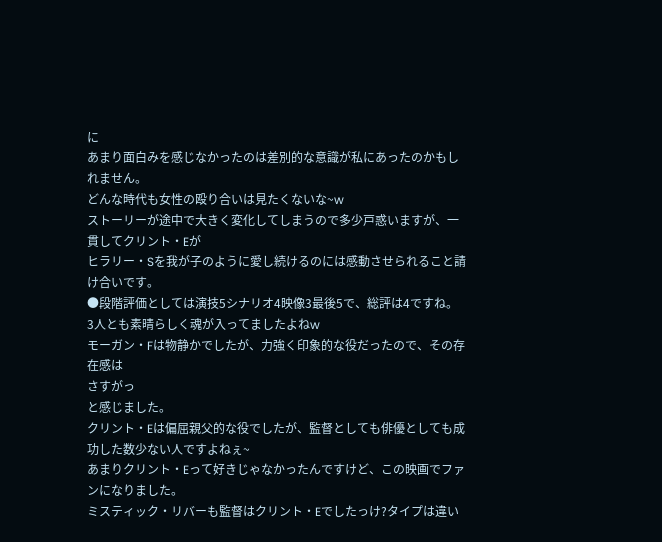に
あまり面白みを感じなかったのは差別的な意識が私にあったのかもしれません。
どんな時代も女性の殴り合いは見たくないな~w
ストーリーが途中で大きく変化してしまうので多少戸惑いますが、一貫してクリント・Eが
ヒラリー・Sを我が子のように愛し続けるのには感動させられること請け合いです。
●段階評価としては演技5シナリオ4映像3最後5で、総評は4ですね。
3人とも素晴らしく魂が入ってましたよねw
モーガン・Fは物静かでしたが、力強く印象的な役だったので、その存在感は
さすがっ
と感じました。
クリント・Eは偏屈親父的な役でしたが、監督としても俳優としても成功した数少ない人ですよねぇ~
あまりクリント・Eって好きじゃなかったんですけど、この映画でファンになりました。
ミスティック・リバーも監督はクリント・Eでしたっけ?タイプは違い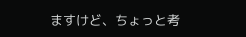ますけど、ちょっと考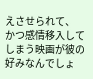えさせられて、
かつ感情移入してしまう映画が彼の好みなんでしょ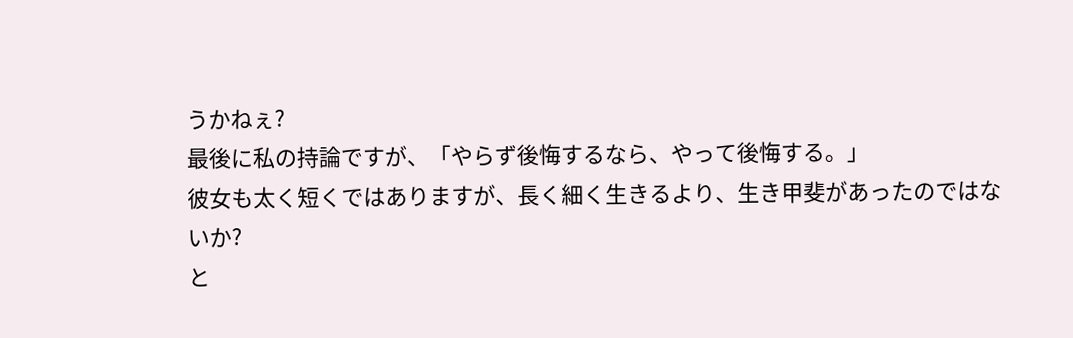うかねぇ?
最後に私の持論ですが、「やらず後悔するなら、やって後悔する。」
彼女も太く短くではありますが、長く細く生きるより、生き甲斐があったのではないか?
と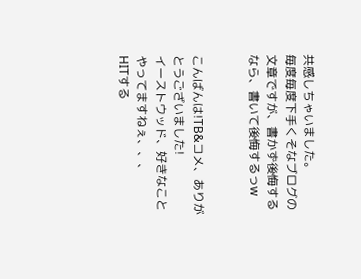共感しちゃいました。
毎度毎度下手くそなブログの文章ですが、書かず後悔するなら、書いて後悔するっw


こんばんは!TB&コメ、ありがとうございました!
イーストウッド、好きなことやってますねぇ、、、
HITする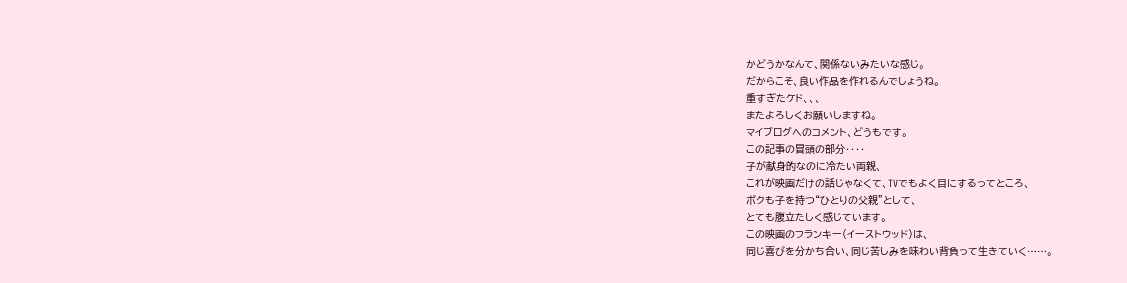かどうかなんて、関係ないみたいな感じ。
だからこそ、良い作品を作れるんでしょうね。
重すぎたケド、、、
またよろしくお願いしますね。
マイブログへのコメント、どうもです。
この記事の冒頭の部分‥‥
子が献身的なのに冷たい両親、
これが映画だけの話じゃなくて、TVでもよく目にするってところ、
ボクも子を持つ“ひとりの父親”として、
とても腹立たしく感じています。
この映画のフランキー(イーストウッド)は、
同じ喜びを分かち合い、同じ苦しみを味わい背負って生きていく……。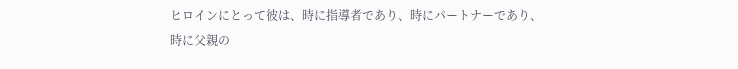ヒロインにとって彼は、時に指導者であり、時にパートナーであり、
時に父親の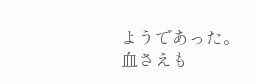ようであった。
血さえも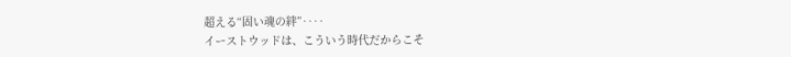超える“固い魂の絆”‥‥
イーストウッドは、こういう時代だからこそ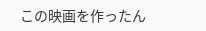この映画を作ったん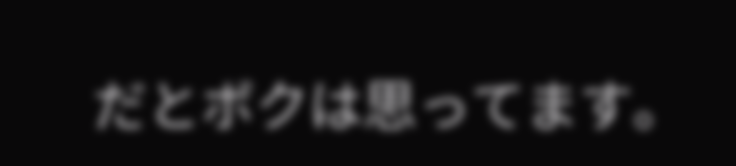だとボクは思ってます。